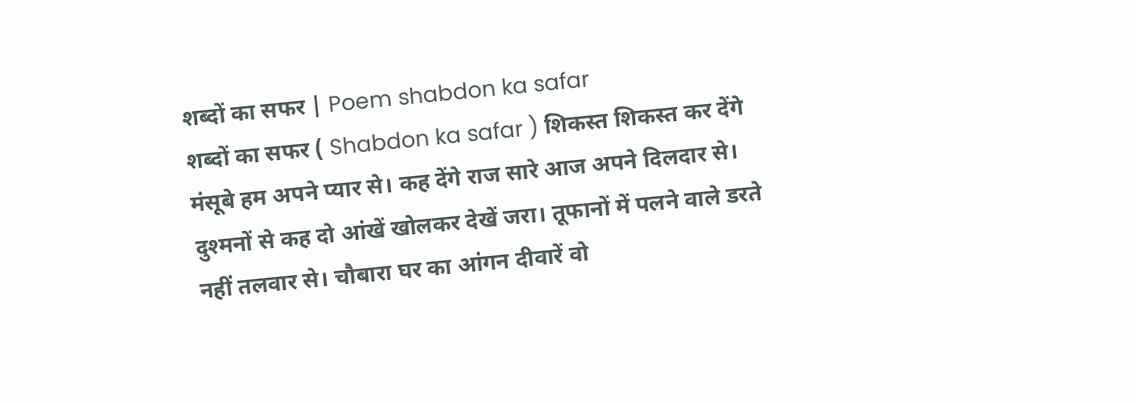शब्दों का सफर | Poem shabdon ka safar
शब्दों का सफर ( Shabdon ka safar ) शिकस्त शिकस्त कर देंगे मंसूबे हम अपने प्यार से। कह देंगे राज सारे आज अपने दिलदार से। दुश्मनों से कह दो आंखें खोलकर देखें जरा। तूफानों में पलने वाले डरते नहीं तलवार से। चौबारा घर का आंगन दीवारें वो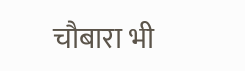चौबारा भी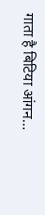गाता है बिटिया आंगन…